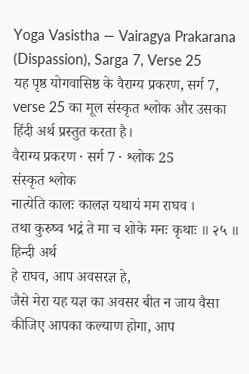Yoga Vasistha — Vairagya Prakarana (Dispassion), Sarga 7, Verse 25
यह पृष्ठ योगवासिष्ठ के वैराग्य प्रकरण, सर्ग 7, verse 25 का मूल संस्कृत श्लोक और उसका हिंदी अर्थ प्रस्तुत करता है।
वैराग्य प्रकरण · सर्ग 7 · श्लोक 25
संस्कृत श्लोक
नात्येति कालः कालज्ञ यथायं मम राघव ।
तथा कुरुष्व भद्रं ते मा च शोके मनः कृथाः ॥ २५ ॥
हिन्दी अर्थ
हे राघव, आप अवसरज्ञ हे,
जैसे मेरा यह यज्ञ का अवसर बीत न जाय वैसा कीजिए आपका कल्याण होगा, आप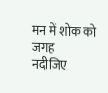मन में शोक को जगह
नदीजिए